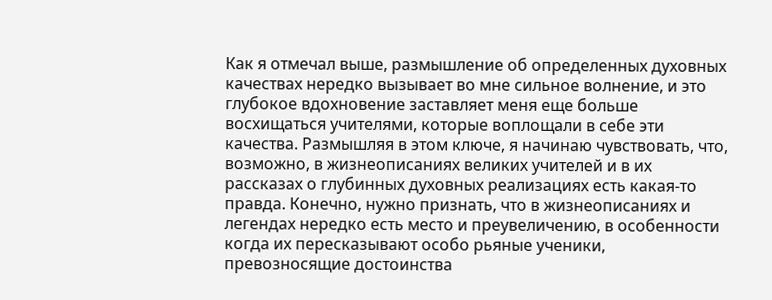Как я отмечал выше, размышление об определенных духовных качествах нередко вызывает во мне сильное волнение, и это глубокое вдохновение заставляет меня еще больше восхищаться учителями, которые воплощали в себе эти качества. Размышляя в этом ключе, я начинаю чувствовать, что, возможно, в жизнеописаниях великих учителей и в их рассказах о глубинных духовных реализациях есть какая-то правда. Конечно, нужно признать, что в жизнеописаниях и легендах нередко есть место и преувеличению, в особенности когда их пересказывают особо рьяные ученики, превозносящие достоинства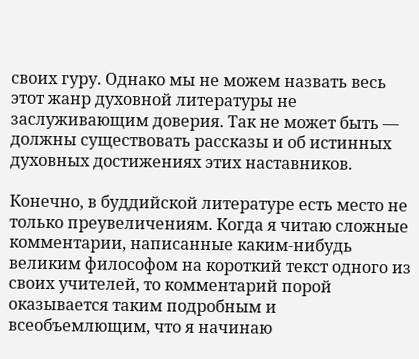своих гуру. Однако мы не можем назвать весь этот жанр духовной литературы не заслуживающим доверия. Так не может быть ― должны существовать рассказы и об истинных духовных достижениях этих наставников.

Конечно, в буддийской литературе есть место не только преувеличениям. Когда я читаю сложные комментарии, написанные каким-нибудь великим философом на короткий текст одного из своих учителей, то комментарий порой оказывается таким подробным и всеобъемлющим, что я начинаю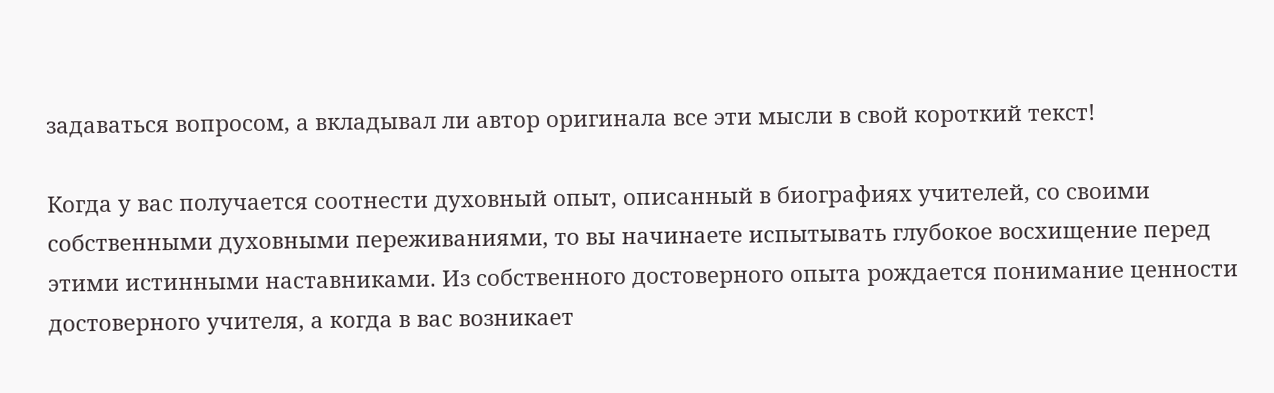задаваться вопросом, а вкладывал ли автор оригинала все эти мысли в свой короткий текст!

Когда у вас получается соотнести духовный опыт, описанный в биографиях учителей, со своими собственными духовными переживаниями, то вы начинаете испытывать глубокое восхищение перед этими истинными наставниками. Из собственного достоверного опыта рождается понимание ценности достоверного учителя, а когда в вас возникает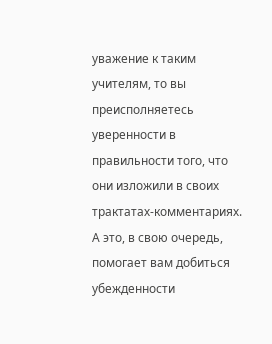уважение к таким учителям, то вы преисполняетесь уверенности в правильности того, что они изложили в своих трактатах-комментариях. А это, в свою очередь, помогает вам добиться убежденности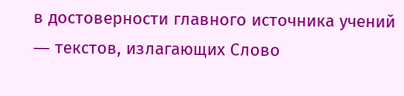в достоверности главного источника учений ― текстов, излагающих Слово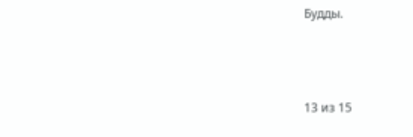Будды.



13 из 15